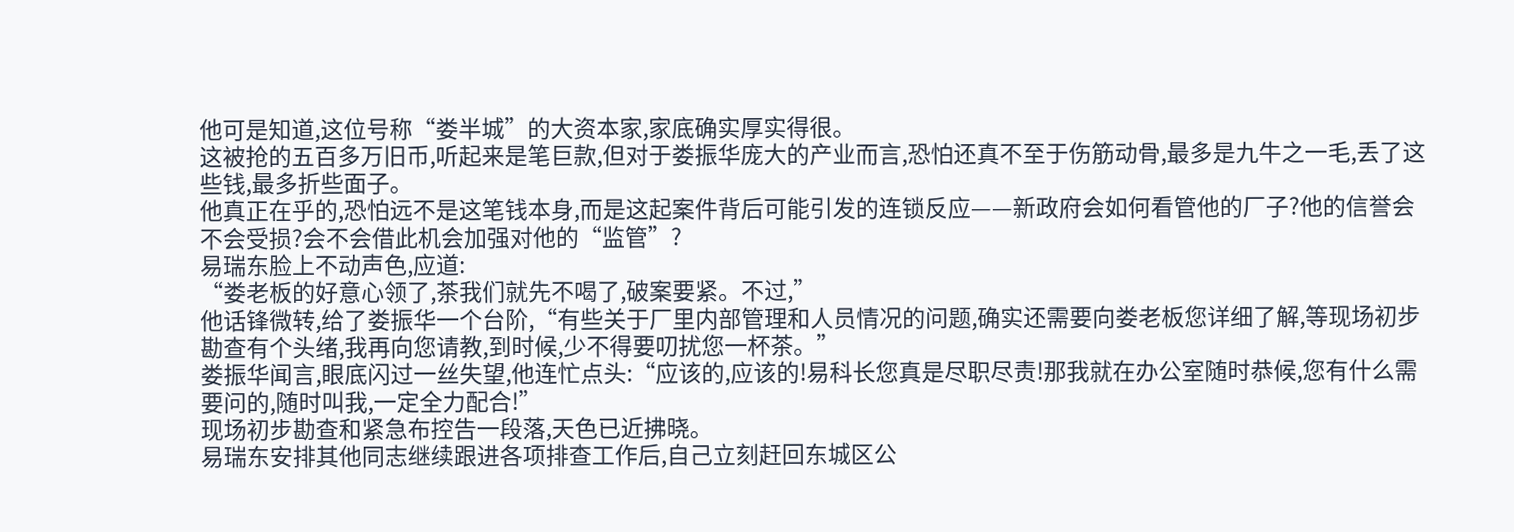他可是知道,这位号称“娄半城”的大资本家,家底确实厚实得很。
这被抢的五百多万旧币,听起来是笔巨款,但对于娄振华庞大的产业而言,恐怕还真不至于伤筋动骨,最多是九牛之一毛,丢了这些钱,最多折些面子。
他真正在乎的,恐怕远不是这笔钱本身,而是这起案件背后可能引发的连锁反应——新政府会如何看管他的厂子?他的信誉会不会受损?会不会借此机会加强对他的“监管”?
易瑞东脸上不动声色,应道:
“娄老板的好意心领了,茶我们就先不喝了,破案要紧。不过,”
他话锋微转,给了娄振华一个台阶,“有些关于厂里内部管理和人员情况的问题,确实还需要向娄老板您详细了解,等现场初步勘查有个头绪,我再向您请教,到时候,少不得要叨扰您一杯茶。”
娄振华闻言,眼底闪过一丝失望,他连忙点头:“应该的,应该的!易科长您真是尽职尽责!那我就在办公室随时恭候,您有什么需要问的,随时叫我,一定全力配合!”
现场初步勘查和紧急布控告一段落,天色已近拂晓。
易瑞东安排其他同志继续跟进各项排查工作后,自己立刻赶回东城区公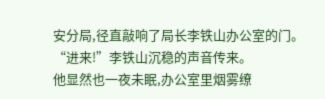安分局,径直敲响了局长李铁山办公室的门。
“进来!”李铁山沉稳的声音传来。
他显然也一夜未眠,办公室里烟雾缭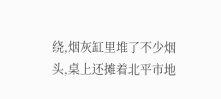绕,烟灰缸里堆了不少烟头,桌上还摊着北平市地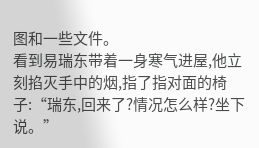图和一些文件。
看到易瑞东带着一身寒气进屋,他立刻掐灭手中的烟,指了指对面的椅子:“瑞东,回来了?情况怎么样?坐下说。”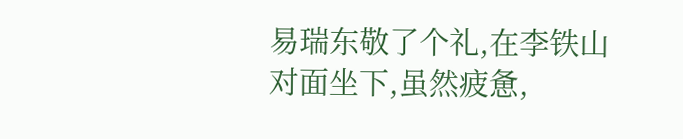易瑞东敬了个礼,在李铁山对面坐下,虽然疲惫,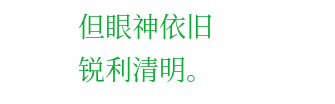但眼神依旧锐利清明。